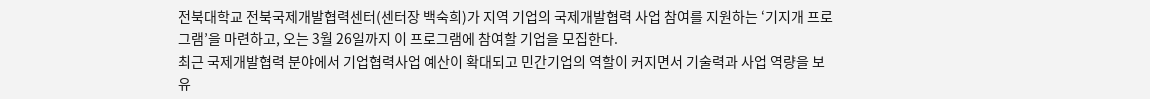전북대학교 전북국제개발협력센터(센터장 백숙희)가 지역 기업의 국제개발협력 사업 참여를 지원하는 ‘기지개 프로그램’을 마련하고, 오는 3월 26일까지 이 프로그램에 참여할 기업을 모집한다.
최근 국제개발협력 분야에서 기업협력사업 예산이 확대되고 민간기업의 역할이 커지면서 기술력과 사업 역량을 보유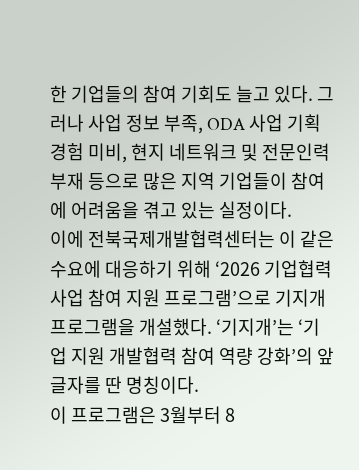한 기업들의 참여 기회도 늘고 있다. 그러나 사업 정보 부족, ODA 사업 기획 경험 미비, 현지 네트워크 및 전문인력 부재 등으로 많은 지역 기업들이 참여에 어려움을 겪고 있는 실정이다.
이에 전북국제개발협력센터는 이 같은 수요에 대응하기 위해 ‘2026 기업협력사업 참여 지원 프로그램’으로 기지개 프로그램을 개설했다. ‘기지개’는 ‘기업 지원 개발협력 참여 역량 강화’의 앞 글자를 딴 명칭이다.
이 프로그램은 3월부터 8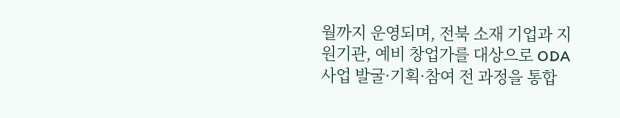월까지 운영되며, 전북 소재 기업과 지원기관, 예비 창업가를 대상으로 ODA 사업 발굴·기획·참여 전 과정을 통합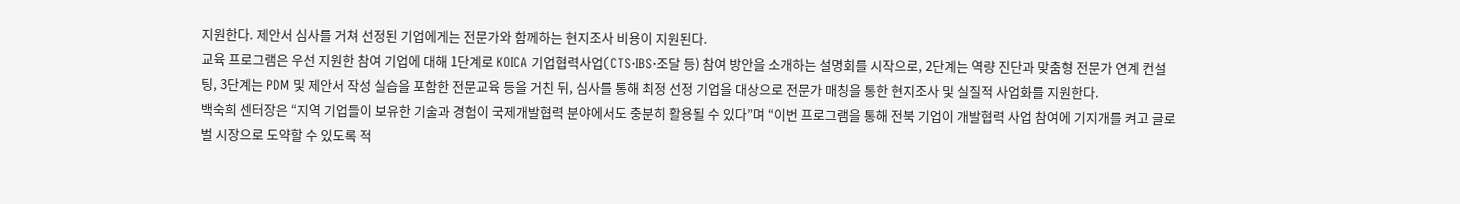지원한다. 제안서 심사를 거쳐 선정된 기업에게는 전문가와 함께하는 현지조사 비용이 지원된다.
교육 프로그램은 우선 지원한 참여 기업에 대해 1단계로 KOICA 기업협력사업(CTS·IBS·조달 등) 참여 방안을 소개하는 설명회를 시작으로, 2단계는 역량 진단과 맞춤형 전문가 연계 컨설팅, 3단계는 PDM 및 제안서 작성 실습을 포함한 전문교육 등을 거친 뒤, 심사를 통해 최정 선정 기업을 대상으로 전문가 매칭을 통한 현지조사 및 실질적 사업화를 지원한다.
백숙희 센터장은 “지역 기업들이 보유한 기술과 경험이 국제개발협력 분야에서도 충분히 활용될 수 있다”며 “이번 프로그램을 통해 전북 기업이 개발협력 사업 참여에 기지개를 켜고 글로벌 시장으로 도약할 수 있도록 적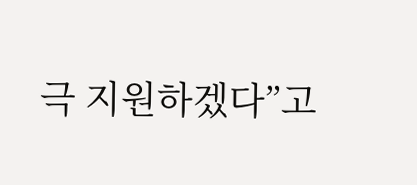극 지원하겠다”고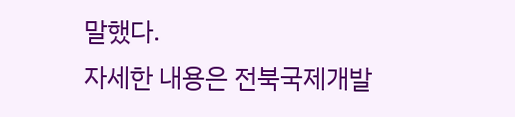말했다.
자세한 내용은 전북국제개발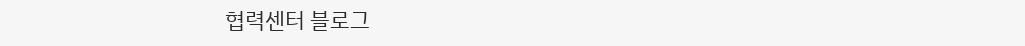협력센터 블로그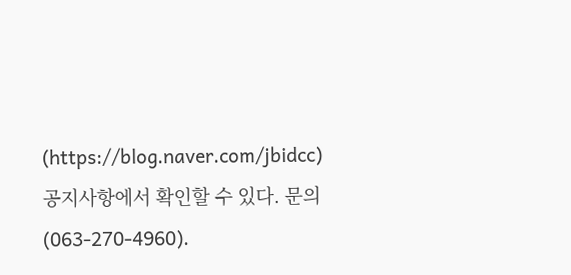(https://blog.naver.com/jbidcc) 공지사항에서 확인할 수 있다. 문의(063-270-4960).